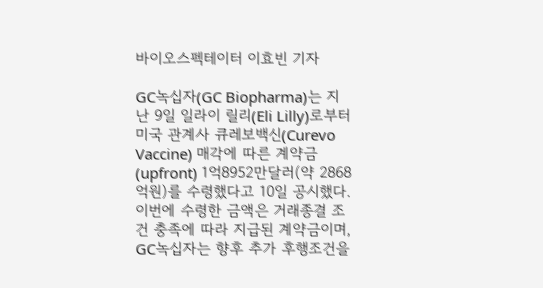바이오스펙테이터 이효빈 기자

GC녹십자(GC Biopharma)는 지난 9일 일라이 릴리(Eli Lilly)로부터 미국 관계사 큐레보백신(Curevo Vaccine) 매각에 따른 계약금(upfront) 1억8952만달러(약 2868억원)를 수령했다고 10일 공시했다.
이번에 수령한 금액은 거래종결 조건 충족에 따라 지급된 계약금이며, GC녹십자는 향후 추가 후행조건을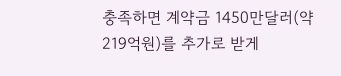충족하면 계약금 1450만달러(약 219억원)를 추가로 받게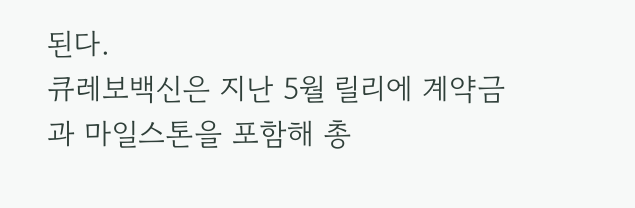된다.
큐레보백신은 지난 5월 릴리에 계약금과 마일스톤을 포함해 총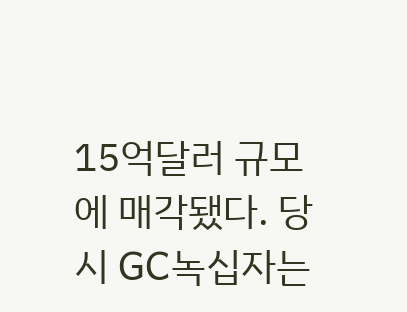15억달러 규모에 매각됐다. 당시 GC녹십자는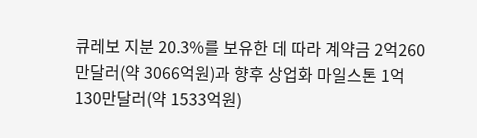큐레보 지분 20.3%를 보유한 데 따라 계약금 2억260만달러(약 3066억원)과 향후 상업화 마일스톤 1억130만달러(약 1533억원)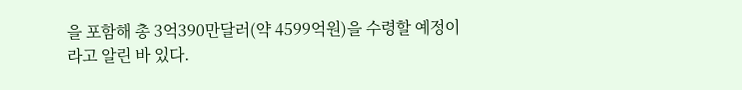을 포함해 총 3억390만달러(약 4599억원)을 수령할 예정이라고 알린 바 있다.